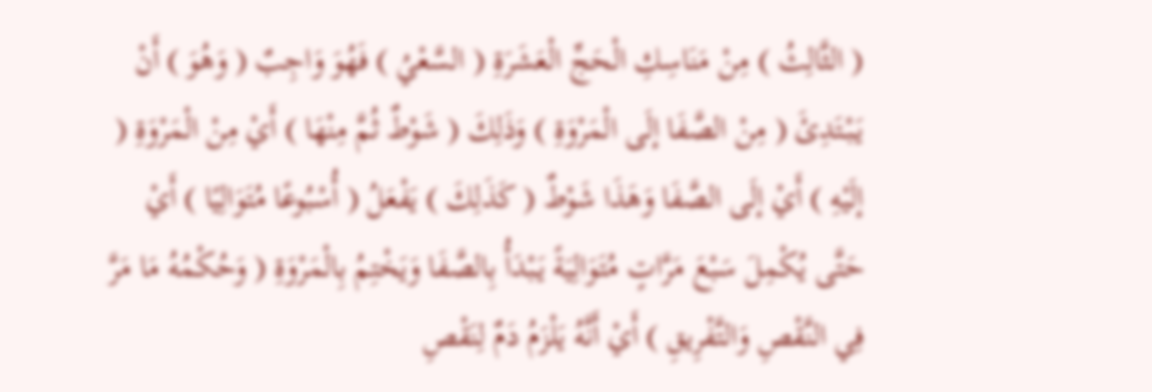( الثَّالِثُ ) مِنْ مَنَاسِكِ الْحَجِّ الْعَشَرَةِ ( السَّعْيُ ) فَهُوَ وَاجِبٌ ( وَهُوَ ) أَنْ يَبْتَدِئَ ( مِنْ الصَّفَا إلَى الْمَرْوَةِ ) وَذَلِكَ ( شَوْطٌ ثُمَّ مِنْهَا ) أَيْ مِنْ الْمَرْوَةِ ( إلَيْهِ ) أَيْ إلَى الصَّفَا وَهَذَا شَوْطٌ ( كَذَلِكَ ) يَفْعَلُ ( أُسْبُوعًا مُتَوَالِيًا ) أَيْ حَتَّى يُكْمِلَ سَبْعَ مَرَّاتٍ مُتَوَالِيَةً يَبْدَأُ بِالصَّفَا وَيَخْتِمُ بِالْمَرْوَةِ ( وَحُكْمُهُ مَا مَرَّ فِي النَّقْصِ وَالتَّفْرِيقِ ) أَيْ أَنَّهُ يَلْزَمُ دَمٌ لِنَقْصِ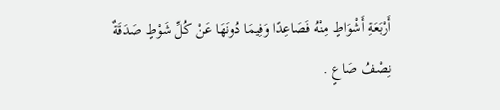أَرْبَعَةِ أَشْوَاطٍ مِنْهُ فَصَاعِدًا وَفِيمَا دُونَهَا عَنْ كُلِّ شَوْطٍ صَدَقَةٌ نِصْفُ صَاعٍ .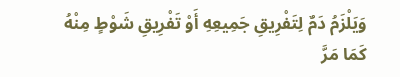وَيَلْزَمُ دَمٌ لِتَفْرِيقِ جَمِيعِهِ أَوْ تَفْرِيقِ شَوْطٍ مِنْهُ كَمَا مَرَّ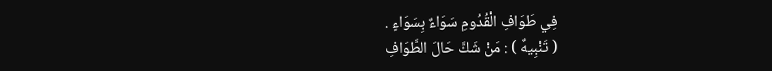فِي طَوَافِ الْقُدُومِ سَوَاءٌ بِسَوَاءٍ .
( تَنْبِيهٌ ) : مَنْ شَكَّ حَالَ الطَّوَافِ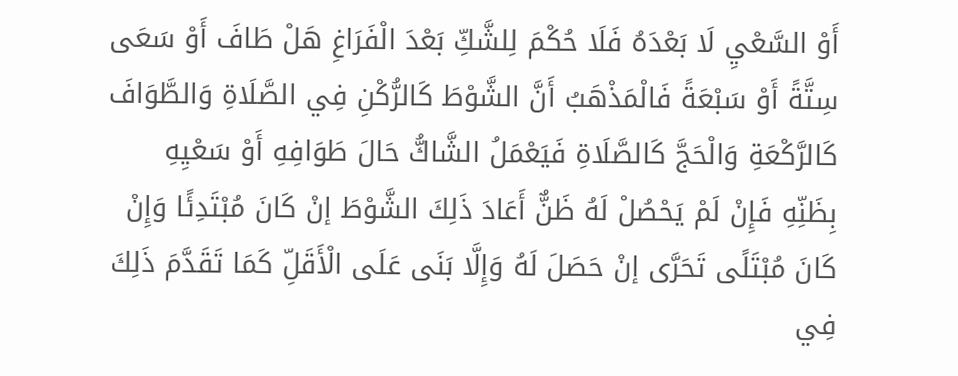أَوْ السَّعْيِ لَا بَعْدَهُ فَلَا حُكْمَ لِلشَّكِّ بَعْدَ الْفَرَاغِ هَلْ طَافَ أَوْ سَعَى سِتَّةً أَوْ سَبْعَةً فَالْمَذْهَبُ أَنَّ الشَّوْطَ كَالرُّكْنِ فِي الصَّلَاةِ وَالطَّوَافَ كَالرَّكْعَةِ وَالْحَجَّ كَالصَّلَاةِ فَيَعْمَلُ الشَّاكُّ حَالَ طَوَافِهِ أَوْ سَعْيِهِ بِظَنِّهِ فَإِنْ لَمْ يَحْصُلْ لَهُ ظَنٌّ أَعَادَ ذَلِكَ الشَّوْطَ إنْ كَانَ مُبْتَدِئًا وَإِنْ كَانَ مُبْتَلًى تَحَرَّى إنْ حَصَلَ لَهُ وَإِلَّا بَنَى عَلَى الْأَقَلِّ كَمَا تَقَدَّمَ ذَلِكَ فِي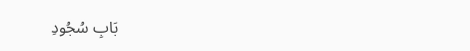بَابِ سُجُودِ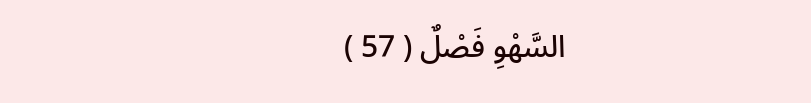السَّهْوِ فَصْلٌ ( 57 )